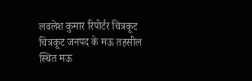लवलेश कुमार रिपोर्टर चित्रकूट
चित्रकूट जनपद के मऊ तहसील स्थित मऊ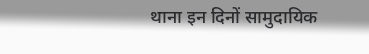थाना इन दिनों सामुदायिक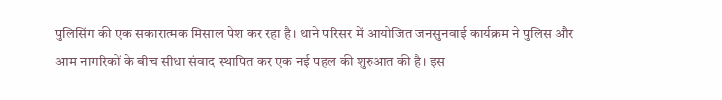पुलिसिंग की एक सकारात्मक मिसाल पेश कर रहा है। थाने परिसर में आयोजित जनसुनवाई कार्यक्रम ने पुलिस और आम नागरिकों के बीच सीधा संवाद स्थापित कर एक नई पहल की शुरुआत की है। इस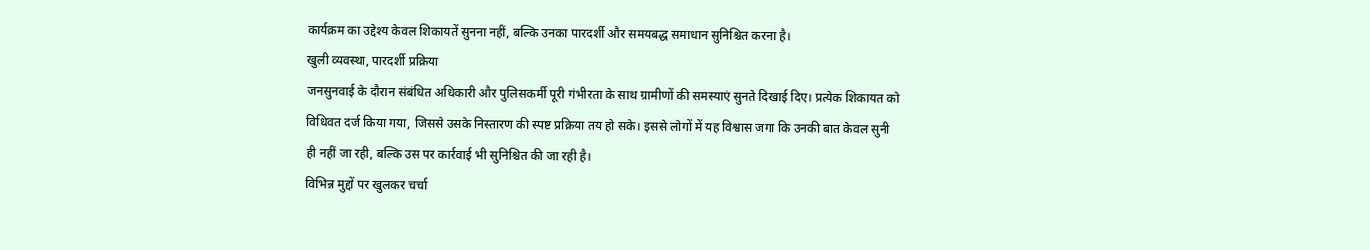कार्यक्रम का उद्देश्य केवल शिकायतें सुनना नहीं, बल्कि उनका पारदर्शी और समयबद्ध समाधान सुनिश्चित करना है।
खुली व्यवस्था, पारदर्शी प्रक्रिया
जनसुनवाई के दौरान संबंधित अधिकारी और पुलिसकर्मी पूरी गंभीरता के साथ ग्रामीणों की समस्याएं सुनते दिखाई दिए। प्रत्येक शिकायत को विधिवत दर्ज किया गया, जिससे उसके निस्तारण की स्पष्ट प्रक्रिया तय हो सके। इससे लोगों में यह विश्वास जगा कि उनकी बात केवल सुनी ही नहीं जा रही, बल्कि उस पर कार्रवाई भी सुनिश्चित की जा रही है।
विभिन्न मुद्दों पर खुलकर चर्चा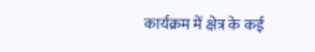कार्यक्रम में क्षेत्र के कई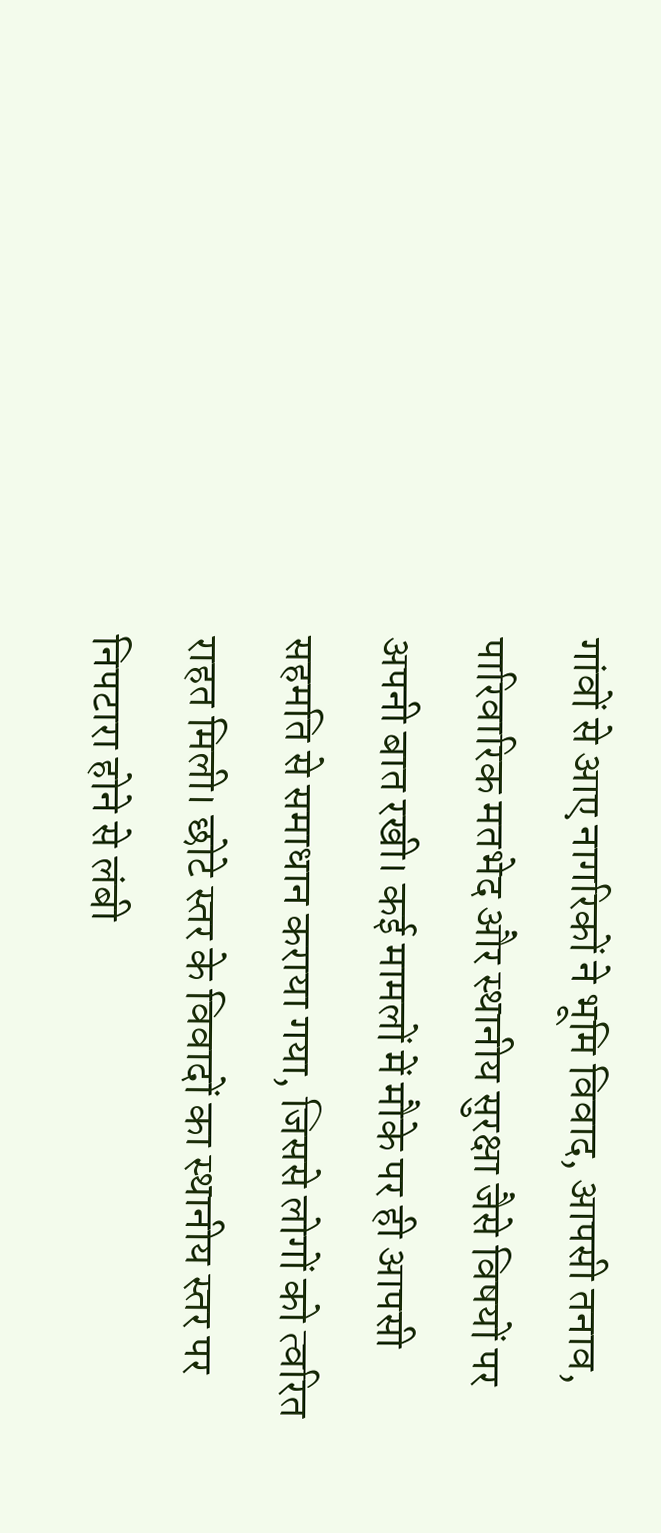गांवों से आए नागरिकों ने भूमि विवाद, आपसी तनाव, पारिवारिक मतभेद और स्थानीय सुरक्षा जैसे विषयों पर अपनी बात रखी। कई मामलों में मौके पर ही आपसी सहमति से समाधान कराया गया, जिससे लोगों को त्वरित राहत मिली। छोटे स्तर के विवादों का स्थानीय स्तर पर निपटारा होने से लंबी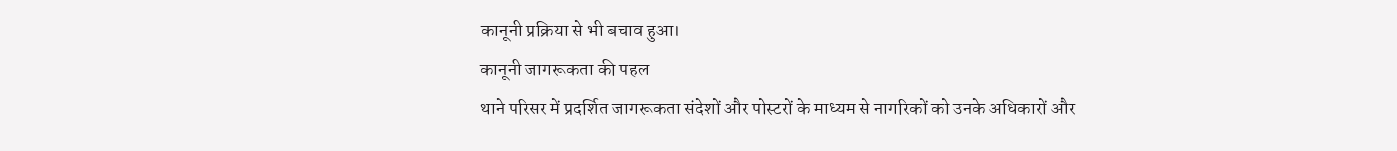कानूनी प्रक्रिया से भी बचाव हुआ।
कानूनी जागरूकता की पहल
थाने परिसर में प्रदर्शित जागरूकता संदेशों और पोस्टरों के माध्यम से नागरिकों को उनके अधिकारों और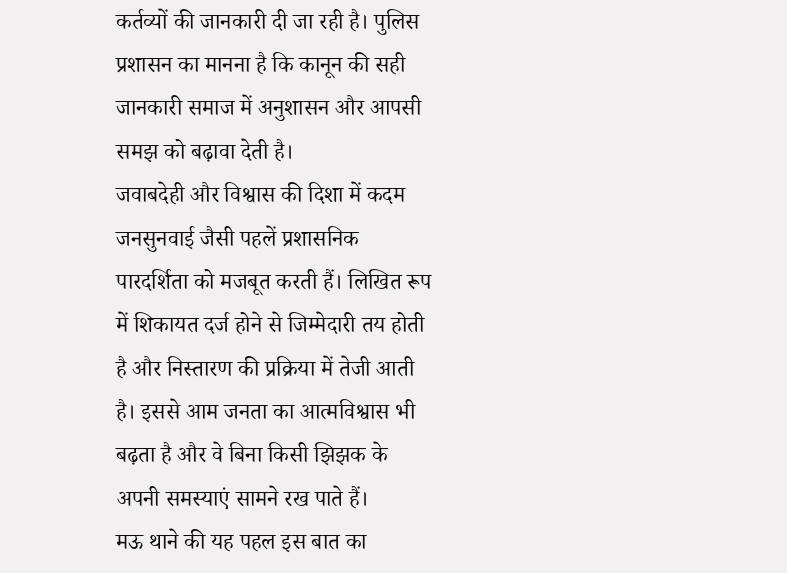कर्तव्यों की जानकारी दी जा रही है। पुलिस प्रशासन का मानना है कि कानून की सही जानकारी समाज में अनुशासन और आपसी समझ को बढ़ावा देती है।
जवाबदेही और विश्वास की दिशा में कदम
जनसुनवाई जैसी पहलें प्रशासनिक पारदर्शिता को मजबूत करती हैं। लिखित रूप में शिकायत दर्ज होने से जिम्मेदारी तय होती है और निस्तारण की प्रक्रिया में तेजी आती है। इससे आम जनता का आत्मविश्वास भी बढ़ता है और वे बिना किसी झिझक के अपनी समस्याएं सामने रख पाते हैं।
मऊ थाने की यह पहल इस बात का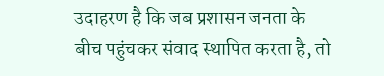उदाहरण है कि जब प्रशासन जनता के बीच पहुंचकर संवाद स्थापित करता है, तो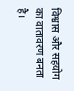विश्वास और सहयोग का वातावरण बनता है।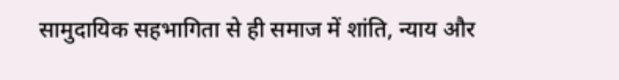सामुदायिक सहभागिता से ही समाज में शांति, न्याय और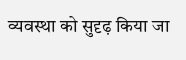व्यवस्था को सुदृढ़ किया जा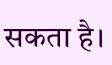सकता है।